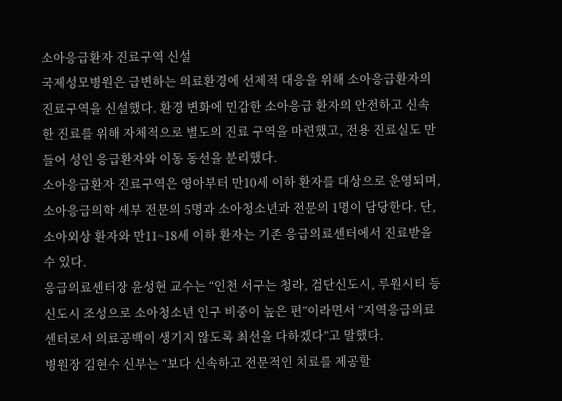소아응급환자 진료구역 신설
국제성모병원은 급변하는 의료환경에 선제적 대응을 위해 소아응급환자의 진료구역을 신설했다. 환경 변화에 민감한 소아응급 환자의 안전하고 신속한 진료를 위해 자체적으로 별도의 진료 구역을 마련했고, 전용 진료실도 만들어 성인 응급환자와 이동 동선을 분리했다.
소아응급환자 진료구역은 영아부터 만10세 이하 환자를 대상으로 운영되며, 소아응급의학 세부 전문의 5명과 소아청소년과 전문의 1명이 담당한다. 단, 소아외상 환자와 만11~18세 이하 환자는 기존 응급의료센터에서 진료받을 수 있다.
응급의료센터장 윤성현 교수는 “인천 서구는 청라, 검단신도시, 루원시티 등 신도시 조성으로 소아청소년 인구 비중이 높은 편”이라면서 “지역응급의료센터로서 의료공백이 생기지 않도록 최선을 다하겠다”고 말했다.
병원장 김현수 신부는 “보다 신속하고 전문적인 치료를 제공할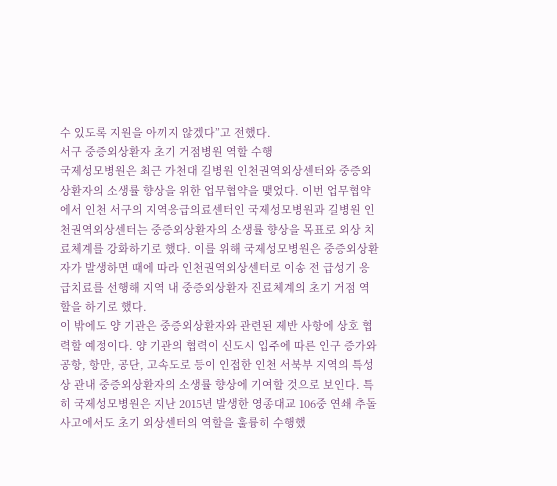수 있도록 지원을 아끼지 않겠다”고 전했다.
서구 중증외상환자 초기 거점병원 역할 수행
국제성모병원은 최근 가천대 길병원 인천권역외상센터와 중증외상환자의 소생률 향상을 위한 업무협약을 맺었다. 이번 업무협약에서 인천 서구의 지역응급의료센터인 국제성모병원과 길병원 인천권역외상센터는 중증외상환자의 소생률 향상을 목표로 외상 치료체계를 강화하기로 했다. 이를 위해 국제성모병원은 중증외상환자가 발생하면 때에 따라 인천권역외상센터로 이송 전 급성기 응급치료를 선행해 지역 내 중증외상환자 진료체계의 초기 거점 역할을 하기로 했다.
이 밖에도 양 기관은 중증외상환자와 관련된 제반 사항에 상호 협력할 예정이다. 양 기관의 협력이 신도시 입주에 따른 인구 증가와 공항, 항만, 공단, 고속도로 등이 인접한 인천 서북부 지역의 특성상 관내 중증외상환자의 소생률 향상에 기여할 것으로 보인다. 특히 국제성모병원은 지난 2015년 발생한 영종대교 106중 연쇄 추돌사고에서도 초기 외상센터의 역할을 훌륭히 수행했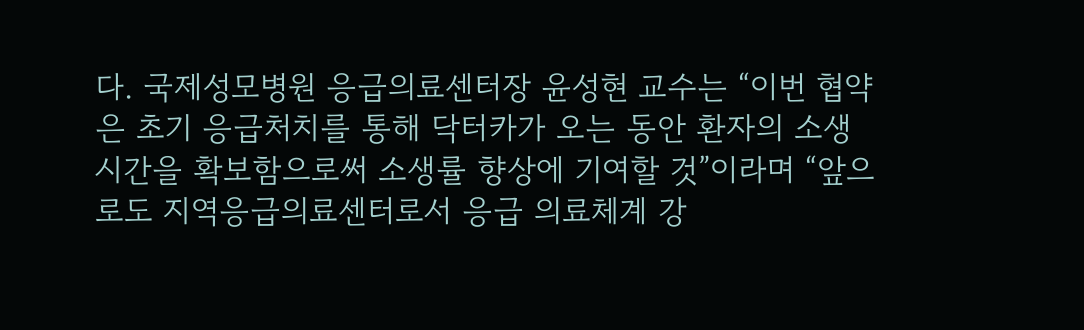다. 국제성모병원 응급의료센터장 윤성현 교수는 “이번 협약은 초기 응급처치를 통해 닥터카가 오는 동안 환자의 소생 시간을 확보함으로써 소생률 향상에 기여할 것”이라며 “앞으로도 지역응급의료센터로서 응급 의료체계 강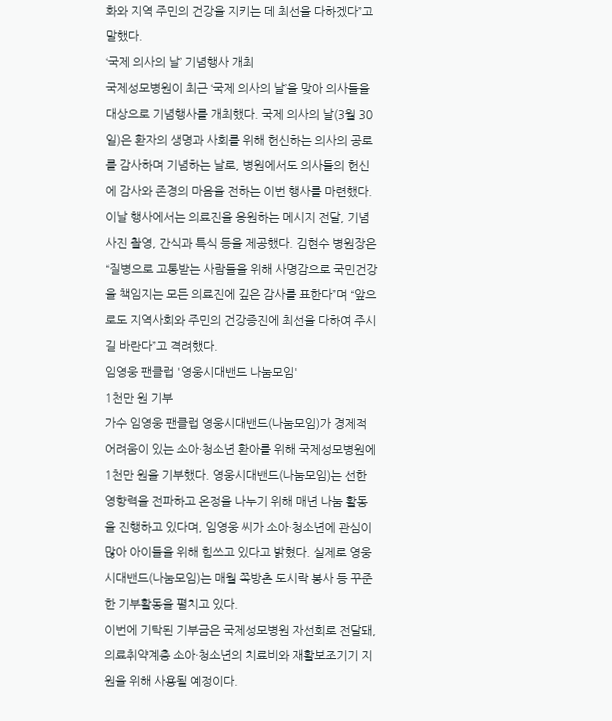화와 지역 주민의 건강을 지키는 데 최선을 다하겠다”고 말했다.
‘국제 의사의 날’ 기념행사 개최
국제성모병원이 최근 ‘국제 의사의 날’을 맞아 의사들을 대상으로 기념행사를 개최했다. 국제 의사의 날(3월 30일)은 환자의 생명과 사회를 위해 헌신하는 의사의 공로를 감사하며 기념하는 날로, 병원에서도 의사들의 헌신에 감사와 존경의 마음을 전하는 이번 행사를 마련했다.
이날 행사에서는 의료진을 응원하는 메시지 전달, 기념사진 촬영, 간식과 특식 등을 제공했다. 김현수 병원장은 “질병으로 고통받는 사람들을 위해 사명감으로 국민건강을 책임지는 모든 의료진에 깊은 감사를 표한다”며 “앞으로도 지역사회와 주민의 건강증진에 최선을 다하여 주시길 바란다”고 격려했다.
임영웅 팬클럽 '영웅시대밴드 나눔모임'
1천만 원 기부
가수 임영웅 팬클럽 영웅시대밴드(나눔모임)가 경제적 어려움이 있는 소아·청소년 환아를 위해 국제성모병원에 1천만 원을 기부했다. 영웅시대밴드(나눔모임)는 선한 영향력을 전파하고 온정을 나누기 위해 매년 나눔 활동을 진행하고 있다며, 임영웅 씨가 소아·청소년에 관심이 많아 아이들을 위해 힘쓰고 있다고 밝혔다. 실제로 영웅시대밴드(나눔모임)는 매월 쪽방촌 도시락 봉사 등 꾸준한 기부활동을 펼치고 있다.
이번에 기탁된 기부금은 국제성모병원 자선회로 전달돼, 의료취약계층 소아·청소년의 치료비와 재활보조기기 지원을 위해 사용될 예정이다.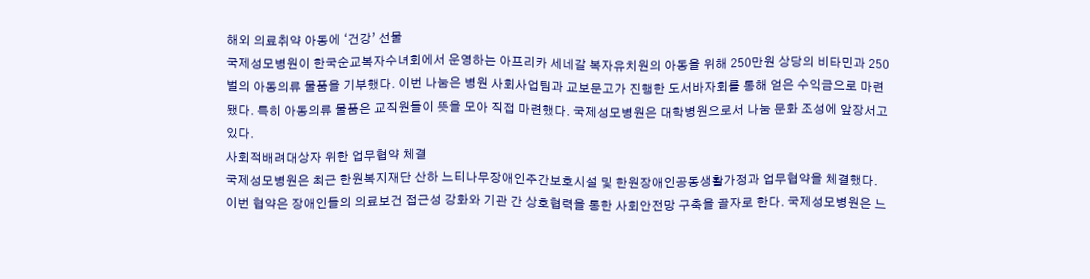해외 의료취약 아동에 ‘건강’ 선물
국제성모병원이 한국순교복자수녀회에서 운영하는 아프리카 세네갈 복자유치원의 아동을 위해 250만원 상당의 비타민과 250벌의 아동의류 물품을 기부했다. 이번 나눔은 병원 사회사업팀과 교보문고가 진행한 도서바자회를 통해 얻은 수익금으로 마련됐다. 특히 아동의류 물품은 교직원들이 뜻을 모아 직접 마련했다. 국제성모병원은 대학병원으로서 나눔 문화 조성에 앞장서고 있다.
사회적배려대상자 위한 업무협약 체결
국제성모병원은 최근 한원복지재단 산하 느티나무장애인주간보호시설 및 한원장애인공동생활가정과 업무협약을 체결했다. 이번 협약은 장애인들의 의료보건 접근성 강화와 기관 간 상호협력을 통한 사회안전망 구축을 골자로 한다. 국제성모병원은 느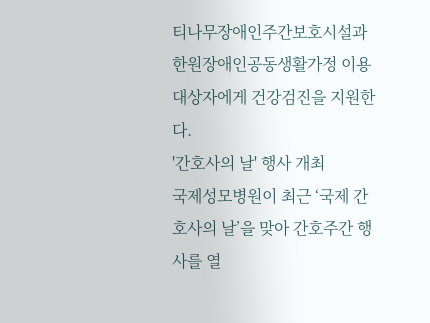티나무장애인주간보호시설과 한원장애인공동생활가정 이용대상자에게 건강검진을 지원한다.
'간호사의 날' 행사 개최
국제성모병원이 최근 ‘국제 간호사의 날’을 맞아 간호주간 행사를 열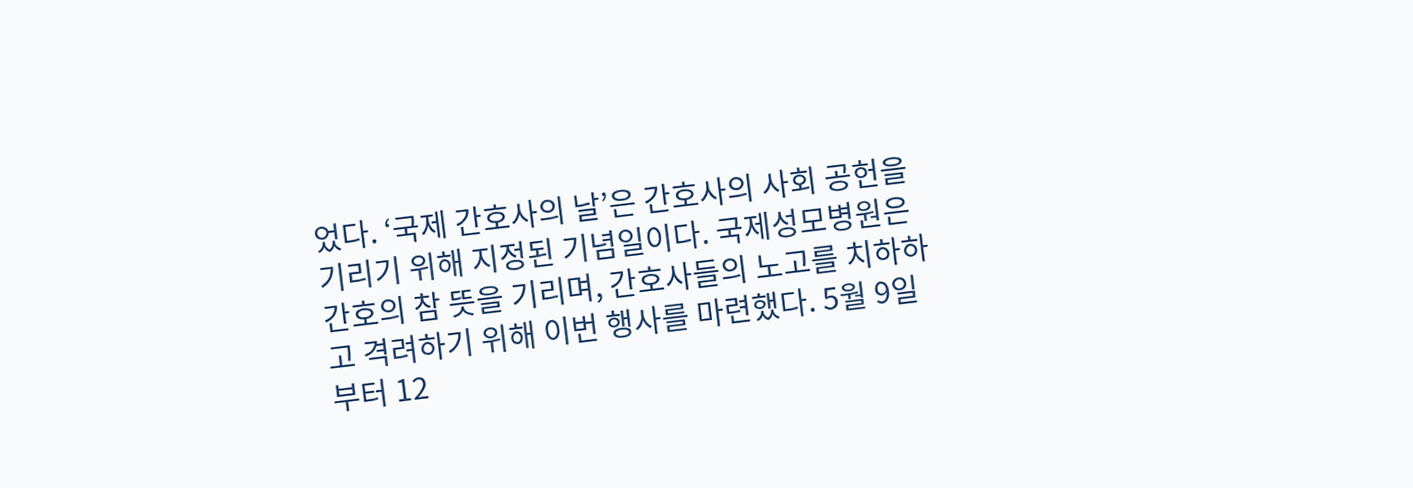었다. ‘국제 간호사의 날’은 간호사의 사회 공헌을 기리기 위해 지정된 기념일이다. 국제성모병원은 간호의 참 뜻을 기리며, 간호사들의 노고를 치하하고 격려하기 위해 이번 행사를 마련했다. 5월 9일부터 12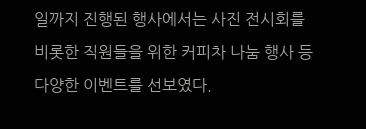일까지 진행된 행사에서는 사진 전시회를 비롯한 직원들을 위한 커피차 나눔 행사 등 다양한 이벤트를 선보였다.